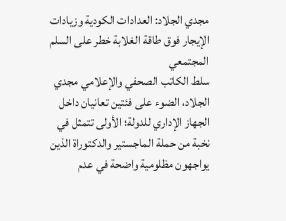مجدي الجلاد: العدادات الكودية وزيادات الإيجار فوق طاقة الغلابة خطر على السلم المجتمعي
سلط الكاتب الصحفي والإعلامي مجدي الجلاد، الضوء على فئتين تعانيان داخل الجهاز الإداري للدولة؛ الأولى تتمثل في نخبة من حملة الماجستير والدكتوراة الذين يواجهون مظلومية واضحة في عدم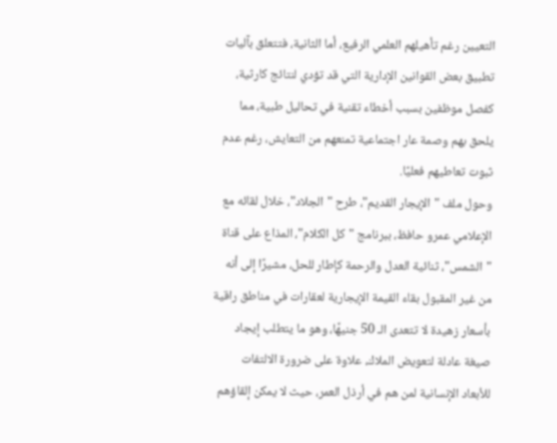التعيين رغم تأهيلهم العلمي الرفيع، أما الثانية، فتتعلق بآليات تطبيق بعض القوانين الإدارية التي قد تؤدي لنتائج كارثية، كفصل موظفين بسبب أخطاء تقنية في تحاليل طبية، مما يلحق بهم وصمة عار اجتماعية تمنعهم من التعايش، رغم عدم ثبوت تعاطيهم فعليًا.
وحول ملف "الإيجار القديم"، طرح "الجلاد"، خلال لقائه مع الإعلامي عمرو حافظ، ببرنامج "كل الكلام"، المذاع على قناة "الشمس"، ثنائية العدل والرحمة كإطار للحل، مشيرًا إلى أنه من غير المقبول بقاء القيمة الإيجارية لعقارات في مناطق راقية بأسعار زهيدة لا تتعدى الـ 50 جنيهًا، وهو ما يتطلب إيجاد صيغة عادلة لتعويض الملاك، علاوة على ضرورة الالتفات للأبعاد الإنسانية لمن هم في أرذل العمر، حيث لا يمكن إلقاؤهم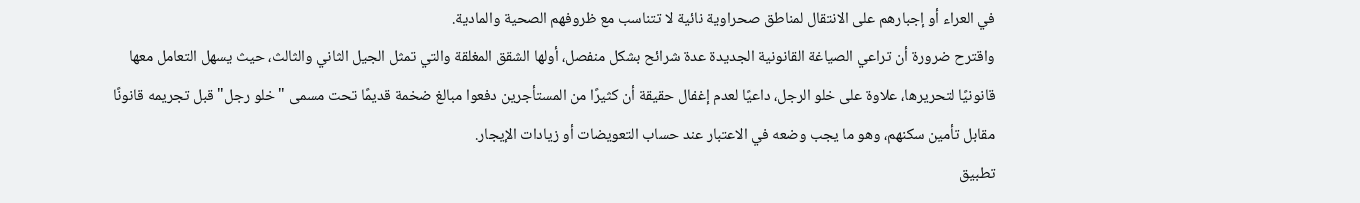في العراء أو إجبارهم على الانتقال لمناطق صحراوية نائية لا تتناسب مع ظروفهم الصحية والمادية.
واقترح ضرورة أن تراعي الصياغة القانونية الجديدة عدة شرائح بشكل منفصل، أولها الشقق المغلقة والتي تمثل الجيل الثاني والثالث، حيث يسهل التعامل معها قانونيًا لتحريرها، علاوة على خلو الرجل، داعيًا لعدم إغفال حقيقة أن كثيرًا من المستأجرين دفعوا مبالغ ضخمة قديمًا تحت مسمى "خلو رجل" قبل تجريمه قانونًا مقابل تأمين سكنهم، وهو ما يجب وضعه في الاعتبار عند حساب التعويضات أو زيادات الإيجار.
تطبيق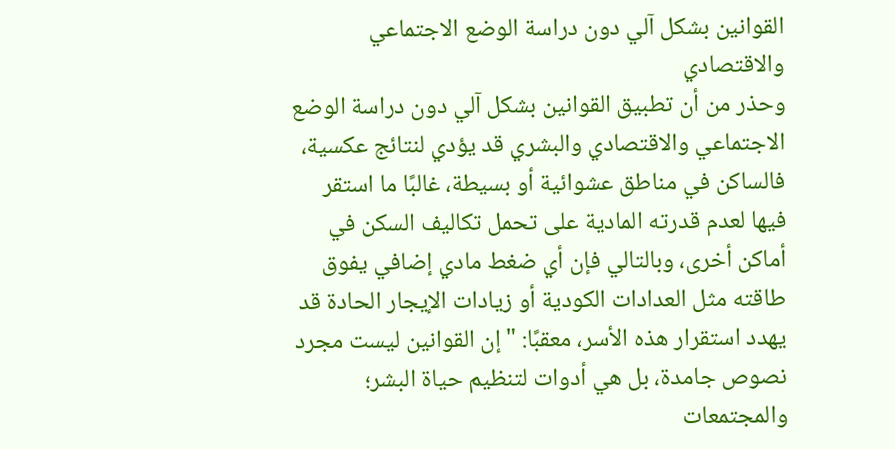القوانين بشكل آلي دون دراسة الوضع الاجتماعي والاقتصادي
وحذر من أن تطبيق القوانين بشكل آلي دون دراسة الوضع الاجتماعي والاقتصادي والبشري قد يؤدي لنتائج عكسية، فالساكن في مناطق عشوائية أو بسيطة، غالبًا ما استقر فيها لعدم قدرته المادية على تحمل تكاليف السكن في أماكن أخرى، وبالتالي فإن أي ضغط مادي إضافي يفوق طاقته مثل العدادات الكودية أو زيادات الإيجار الحادة قد يهدد استقرار هذه الأسر، معقبًا: "إن القوانين ليست مجرد نصوص جامدة، بل هي أدوات لتنظيم حياة البشر؛ والمجتمعات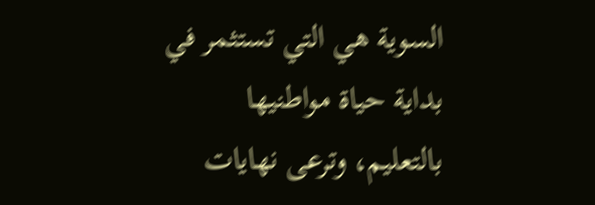السوية هي التي تستثمر في بداية حياة مواطنيها بالتعليم، وترعى نهايات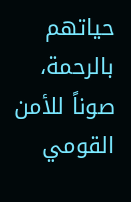حياتهم بالرحمة، صوناً للأمن القومي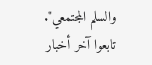والسلم المجتمعي".
تابعوا آخر أخبار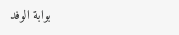بوابة الوفد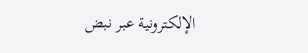الإلكترونية عبر نبض